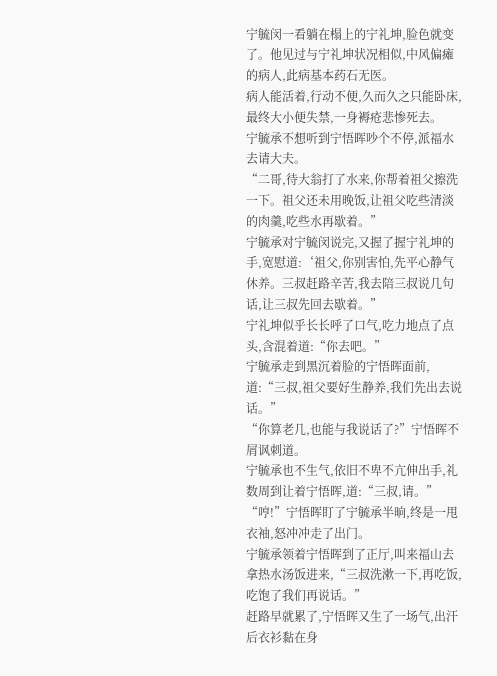宁毓闵一看躺在榻上的宁礼坤,脸色就变了。他见过与宁礼坤状况相似,中风偏瘫的病人,此病基本药石无医。
病人能活着,行动不便,久而久之只能卧床,最终大小便失禁,一身褥疮悲惨死去。
宁毓承不想听到宁悟晖吵个不停,派福水去请大夫。
“二哥,待大翁打了水来,你帮着祖父擦洗一下。祖父还未用晚饭,让祖父吃些清淡的肉羹,吃些水再歇着。”
宁毓承对宁毓闵说完,又握了握宁礼坤的手,宽慰道:‘祖父,你别害怕,先平心静气休养。三叔赶路辛苦,我去陪三叔说几句话,让三叔先回去歇着。”
宁礼坤似乎长长呼了口气,吃力地点了点头,含混着道:“你去吧。”
宁毓承走到黑沉着脸的宁悟晖面前,道:“三叔,祖父要好生静养,我们先出去说话。”
“你算老几,也能与我说话了?”宁悟晖不屑讽刺道。
宁毓承也不生气,依旧不卑不亢伸出手,礼数周到让着宁悟晖,道:“三叔,请。”
“哼!”宁悟晖盯了宁毓承半晌,终是一甩衣袖,怒冲冲走了出门。
宁毓承领着宁悟晖到了正厅,叫来福山去拿热水汤饭进来,“三叔洗漱一下,再吃饭,吃饱了我们再说话。”
赶路早就累了,宁悟晖又生了一场气,出汗后衣衫黏在身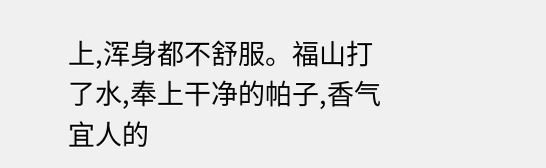上,浑身都不舒服。福山打了水,奉上干净的帕子,香气宜人的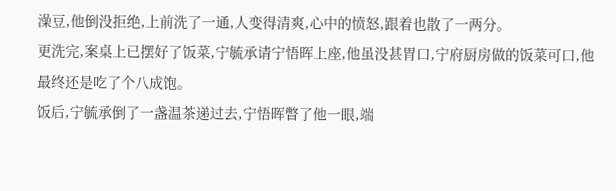澡豆,他倒没拒绝,上前洗了一通,人变得清爽,心中的愤怒,跟着也散了一两分。
更洗完,案桌上已摆好了饭菜,宁毓承请宁悟晖上座,他虽没甚胃口,宁府厨房做的饭菜可口,他最终还是吃了个八成饱。
饭后,宁毓承倒了一盏温茶递过去,宁悟晖瞥了他一眼,端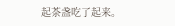起茶盏吃了起来。